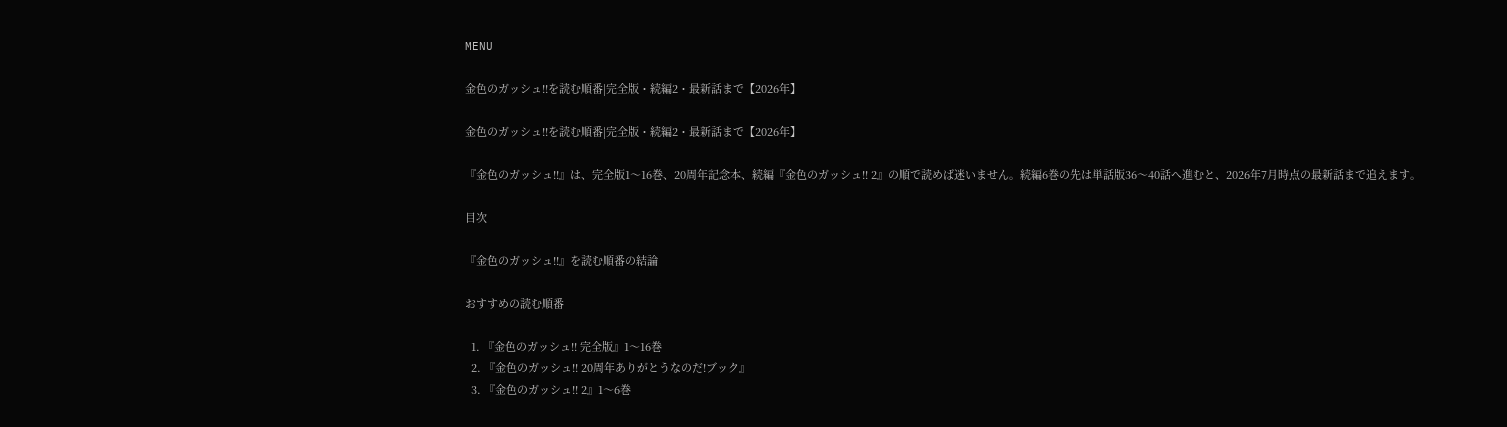MENU

金色のガッシュ!!を読む順番|完全版・続編2・最新話まで【2026年】

金色のガッシュ!!を読む順番|完全版・続編2・最新話まで【2026年】

『金色のガッシュ!!』は、完全版1〜16巻、20周年記念本、続編『金色のガッシュ!! 2』の順で読めば迷いません。続編6巻の先は単話版36〜40話へ進むと、2026年7月時点の最新話まで追えます。

目次

『金色のガッシュ!!』を読む順番の結論

おすすめの読む順番

  1. 『金色のガッシュ!! 完全版』1〜16巻
  2. 『金色のガッシュ!! 20周年ありがとうなのだ!ブック』
  3. 『金色のガッシュ!! 2』1〜6巻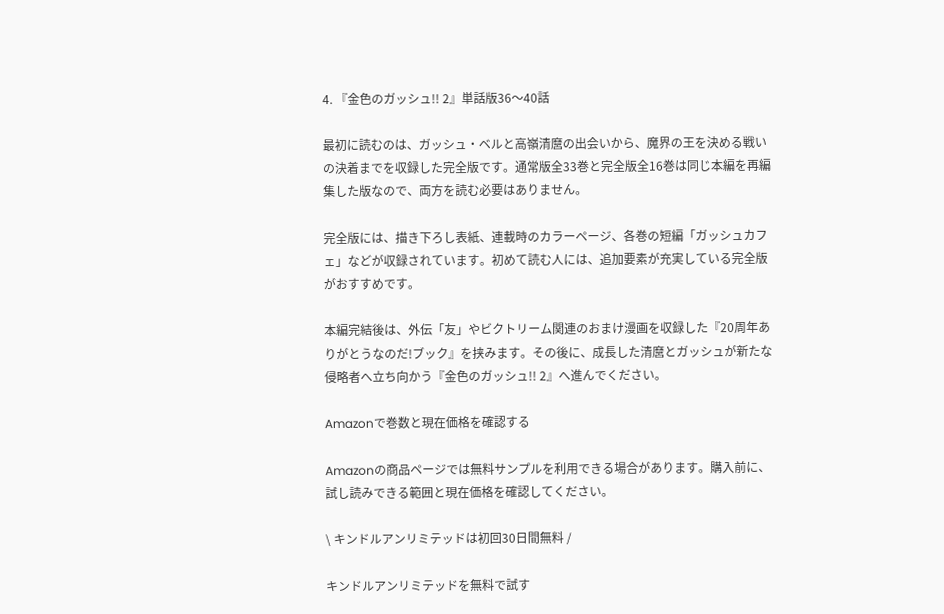4. 『金色のガッシュ!! 2』単話版36〜40話

最初に読むのは、ガッシュ・ベルと高嶺清麿の出会いから、魔界の王を決める戦いの決着までを収録した完全版です。通常版全33巻と完全版全16巻は同じ本編を再編集した版なので、両方を読む必要はありません。

完全版には、描き下ろし表紙、連載時のカラーページ、各巻の短編「ガッシュカフェ」などが収録されています。初めて読む人には、追加要素が充実している完全版がおすすめです。

本編完結後は、外伝「友」やビクトリーム関連のおまけ漫画を収録した『20周年ありがとうなのだ!ブック』を挟みます。その後に、成長した清麿とガッシュが新たな侵略者へ立ち向かう『金色のガッシュ!! 2』へ進んでください。

Amazonで巻数と現在価格を確認する

Amazonの商品ページでは無料サンプルを利用できる場合があります。購入前に、試し読みできる範囲と現在価格を確認してください。

\ キンドルアンリミテッドは初回30日間無料 /

キンドルアンリミテッドを無料で試す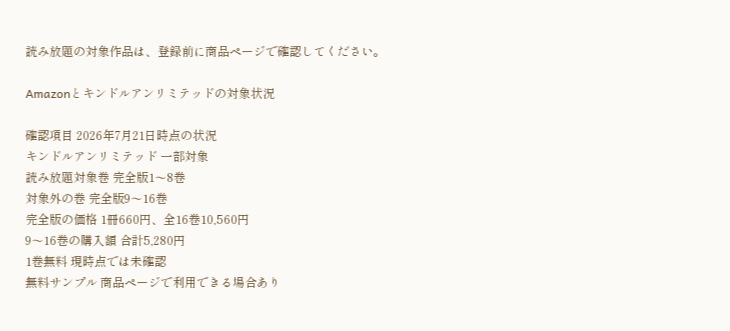読み放題の対象作品は、登録前に商品ページで確認してください。

Amazonとキンドルアンリミテッドの対象状況

確認項目 2026年7月21日時点の状況
キンドルアンリミテッド 一部対象
読み放題対象巻 完全版1〜8巻
対象外の巻 完全版9〜16巻
完全版の価格 1冊660円、全16巻10,560円
9〜16巻の購入額 合計5,280円
1巻無料 現時点では未確認
無料サンプル 商品ページで利用できる場合あり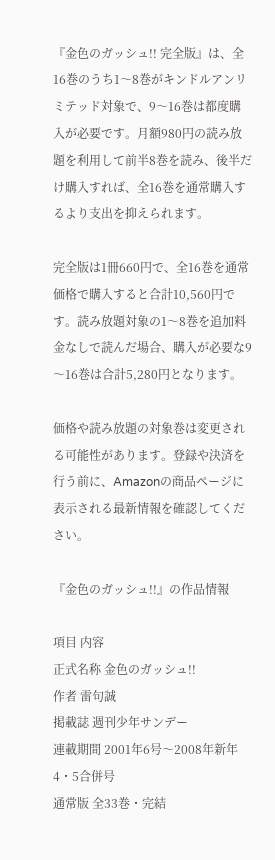『金色のガッシュ!! 完全版』は、全16巻のうち1〜8巻がキンドルアンリミテッド対象で、9〜16巻は都度購入が必要です。月額980円の読み放題を利用して前半8巻を読み、後半だけ購入すれば、全16巻を通常購入するより支出を抑えられます。

完全版は1冊660円で、全16巻を通常価格で購入すると合計10,560円です。読み放題対象の1〜8巻を追加料金なしで読んだ場合、購入が必要な9〜16巻は合計5,280円となります。

価格や読み放題の対象巻は変更される可能性があります。登録や決済を行う前に、Amazonの商品ページに表示される最新情報を確認してください。

『金色のガッシュ!!』の作品情報

項目 内容
正式名称 金色のガッシュ!!
作者 雷句誠
掲載誌 週刊少年サンデー
連載期間 2001年6号〜2008年新年4・5合併号
通常版 全33巻・完結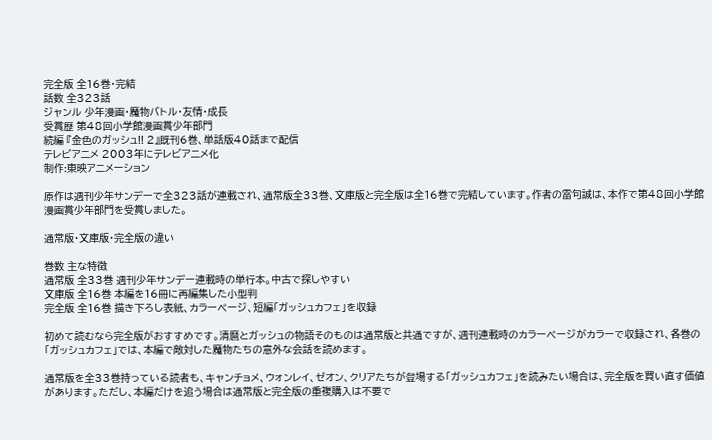完全版 全16巻・完結
話数 全323話
ジャンル 少年漫画・魔物バトル・友情・成長
受賞歴 第48回小学館漫画賞少年部門
続編 『金色のガッシュ!! 2』既刊6巻、単話版40話まで配信
テレビアニメ 2003年にテレビアニメ化
制作:東映アニメーション

原作は週刊少年サンデーで全323話が連載され、通常版全33巻、文庫版と完全版は全16巻で完結しています。作者の雷句誠は、本作で第48回小学館漫画賞少年部門を受賞しました。

通常版・文庫版・完全版の違い

巻数 主な特徴
通常版 全33巻 週刊少年サンデー連載時の単行本。中古で探しやすい
文庫版 全16巻 本編を16冊に再編集した小型判
完全版 全16巻 描き下ろし表紙、カラーページ、短編「ガッシュカフェ」を収録

初めて読むなら完全版がおすすめです。清麿とガッシュの物語そのものは通常版と共通ですが、週刊連載時のカラーページがカラーで収録され、各巻の「ガッシュカフェ」では、本編で敵対した魔物たちの意外な会話を読めます。

通常版を全33巻持っている読者も、キャンチョメ、ウォンレイ、ゼオン、クリアたちが登場する「ガッシュカフェ」を読みたい場合は、完全版を買い直す価値があります。ただし、本編だけを追う場合は通常版と完全版の重複購入は不要で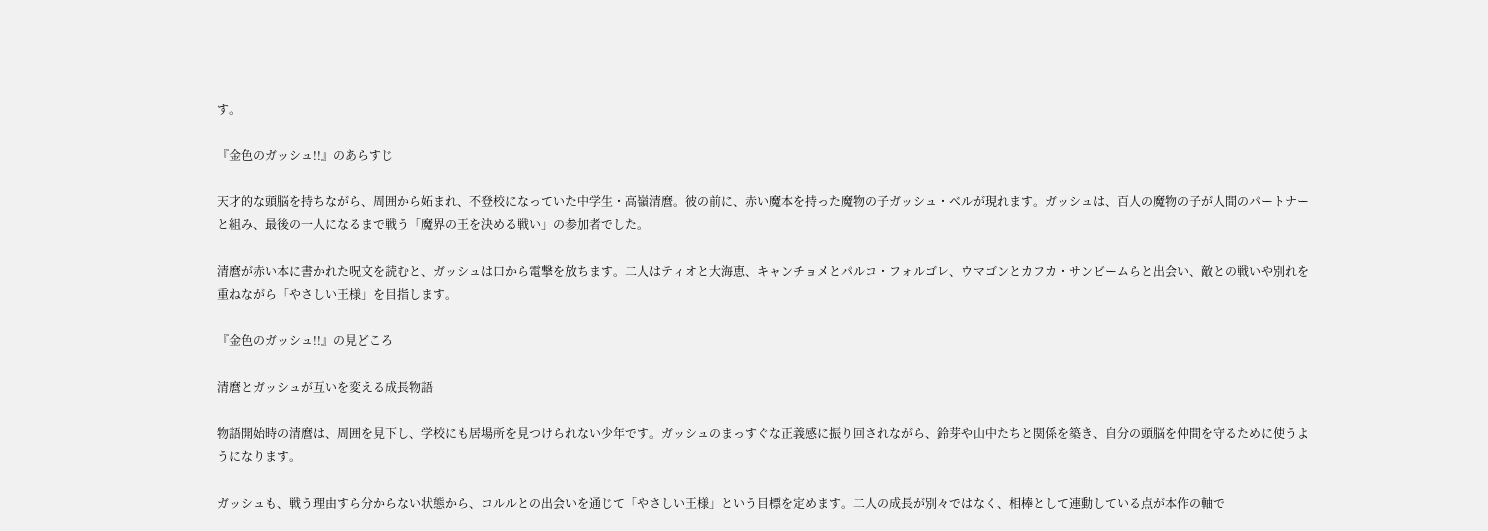す。

『金色のガッシュ!!』のあらすじ

天才的な頭脳を持ちながら、周囲から妬まれ、不登校になっていた中学生・高嶺清麿。彼の前に、赤い魔本を持った魔物の子ガッシュ・ベルが現れます。ガッシュは、百人の魔物の子が人間のパートナーと組み、最後の一人になるまで戦う「魔界の王を決める戦い」の参加者でした。

清麿が赤い本に書かれた呪文を読むと、ガッシュは口から電撃を放ちます。二人はティオと大海恵、キャンチョメとパルコ・フォルゴレ、ウマゴンとカフカ・サンビームらと出会い、敵との戦いや別れを重ねながら「やさしい王様」を目指します。

『金色のガッシュ!!』の見どころ

清麿とガッシュが互いを変える成長物語

物語開始時の清麿は、周囲を見下し、学校にも居場所を見つけられない少年です。ガッシュのまっすぐな正義感に振り回されながら、鈴芽や山中たちと関係を築き、自分の頭脳を仲間を守るために使うようになります。

ガッシュも、戦う理由すら分からない状態から、コルルとの出会いを通じて「やさしい王様」という目標を定めます。二人の成長が別々ではなく、相棒として連動している点が本作の軸で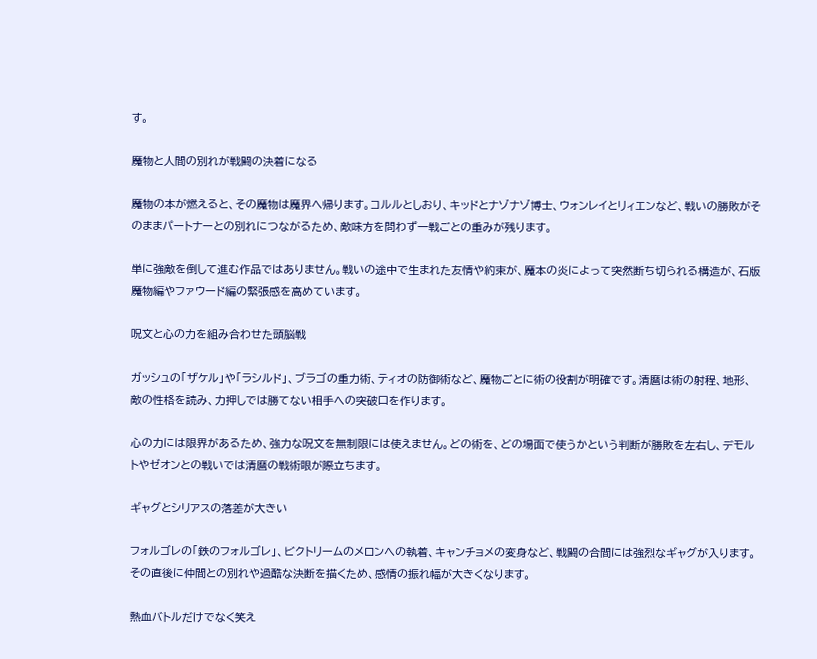す。

魔物と人間の別れが戦闘の決着になる

魔物の本が燃えると、その魔物は魔界へ帰ります。コルルとしおり、キッドとナゾナゾ博士、ウォンレイとリィエンなど、戦いの勝敗がそのままパートナーとの別れにつながるため、敵味方を問わず一戦ごとの重みが残ります。

単に強敵を倒して進む作品ではありません。戦いの途中で生まれた友情や約束が、魔本の炎によって突然断ち切られる構造が、石版魔物編やファウード編の緊張感を高めています。

呪文と心の力を組み合わせた頭脳戦

ガッシュの「ザケル」や「ラシルド」、ブラゴの重力術、ティオの防御術など、魔物ごとに術の役割が明確です。清麿は術の射程、地形、敵の性格を読み、力押しでは勝てない相手への突破口を作ります。

心の力には限界があるため、強力な呪文を無制限には使えません。どの術を、どの場面で使うかという判断が勝敗を左右し、デモルトやゼオンとの戦いでは清麿の戦術眼が際立ちます。

ギャグとシリアスの落差が大きい

フォルゴレの「鉄のフォルゴレ」、ビクトリームのメロンへの執着、キャンチョメの変身など、戦闘の合間には強烈なギャグが入ります。その直後に仲間との別れや過酷な決断を描くため、感情の振れ幅が大きくなります。

熱血バトルだけでなく笑え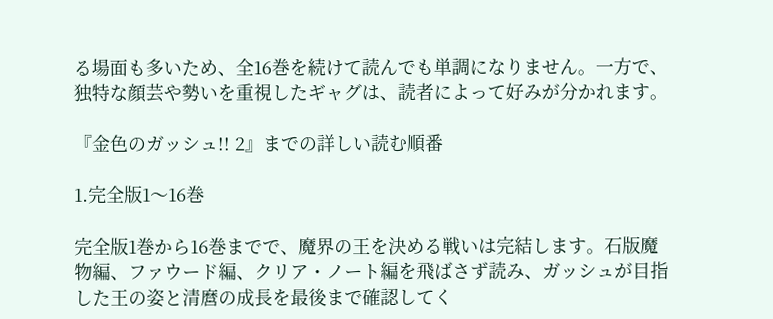る場面も多いため、全16巻を続けて読んでも単調になりません。一方で、独特な顔芸や勢いを重視したギャグは、読者によって好みが分かれます。

『金色のガッシュ!! 2』までの詳しい読む順番

1.完全版1〜16巻

完全版1巻から16巻までで、魔界の王を決める戦いは完結します。石版魔物編、ファウード編、クリア・ノート編を飛ばさず読み、ガッシュが目指した王の姿と清麿の成長を最後まで確認してく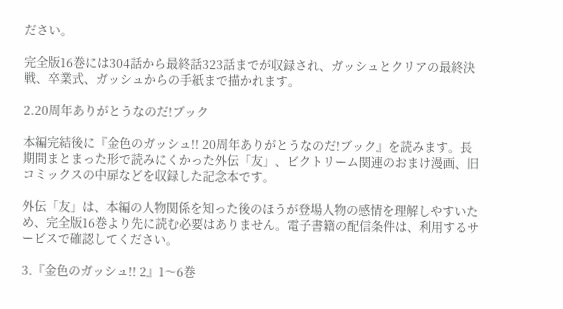ださい。

完全版16巻には304話から最終話323話までが収録され、ガッシュとクリアの最終決戦、卒業式、ガッシュからの手紙まで描かれます。

2.20周年ありがとうなのだ!ブック

本編完結後に『金色のガッシュ!! 20周年ありがとうなのだ!ブック』を読みます。長期間まとまった形で読みにくかった外伝「友」、ビクトリーム関連のおまけ漫画、旧コミックスの中扉などを収録した記念本です。

外伝「友」は、本編の人物関係を知った後のほうが登場人物の感情を理解しやすいため、完全版16巻より先に読む必要はありません。電子書籍の配信条件は、利用するサービスで確認してください。

3.『金色のガッシュ!! 2』1〜6巻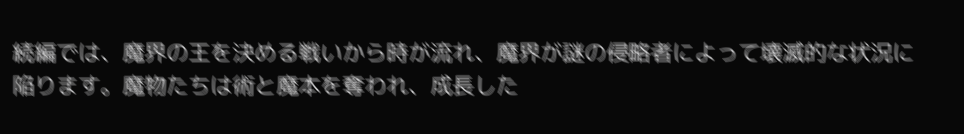続編では、魔界の王を決める戦いから時が流れ、魔界が謎の侵略者によって壊滅的な状況に陥ります。魔物たちは術と魔本を奪われ、成長した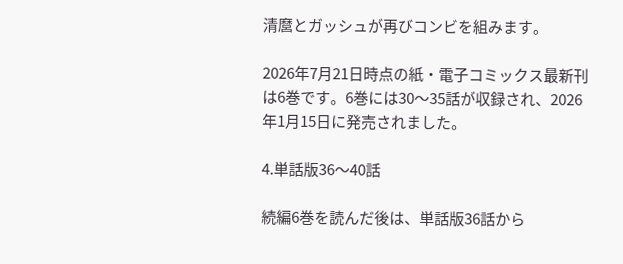清麿とガッシュが再びコンビを組みます。

2026年7月21日時点の紙・電子コミックス最新刊は6巻です。6巻には30〜35話が収録され、2026年1月15日に発売されました。

4.単話版36〜40話

続編6巻を読んだ後は、単話版36話から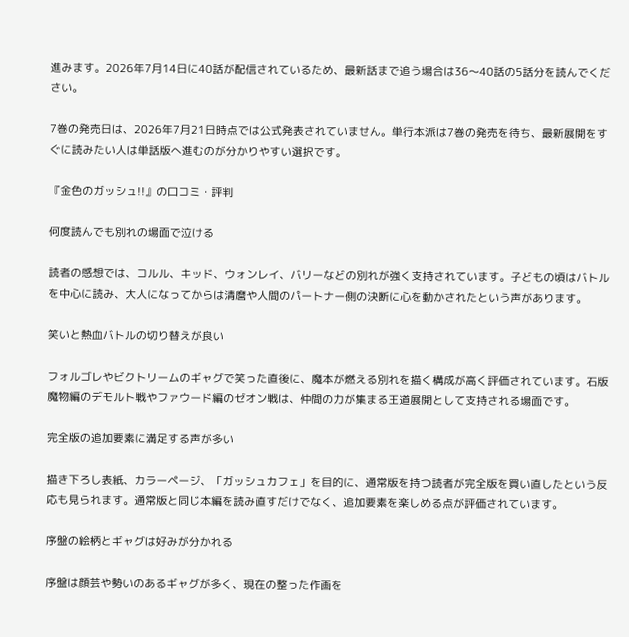進みます。2026年7月14日に40話が配信されているため、最新話まで追う場合は36〜40話の5話分を読んでください。

7巻の発売日は、2026年7月21日時点では公式発表されていません。単行本派は7巻の発売を待ち、最新展開をすぐに読みたい人は単話版へ進むのが分かりやすい選択です。

『金色のガッシュ!!』の口コミ・評判

何度読んでも別れの場面で泣ける

読者の感想では、コルル、キッド、ウォンレイ、バリーなどの別れが強く支持されています。子どもの頃はバトルを中心に読み、大人になってからは清麿や人間のパートナー側の決断に心を動かされたという声があります。

笑いと熱血バトルの切り替えが良い

フォルゴレやビクトリームのギャグで笑った直後に、魔本が燃える別れを描く構成が高く評価されています。石版魔物編のデモルト戦やファウード編のゼオン戦は、仲間の力が集まる王道展開として支持される場面です。

完全版の追加要素に満足する声が多い

描き下ろし表紙、カラーページ、「ガッシュカフェ」を目的に、通常版を持つ読者が完全版を買い直したという反応も見られます。通常版と同じ本編を読み直すだけでなく、追加要素を楽しめる点が評価されています。

序盤の絵柄とギャグは好みが分かれる

序盤は顔芸や勢いのあるギャグが多く、現在の整った作画を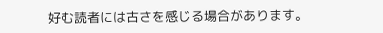好む読者には古さを感じる場合があります。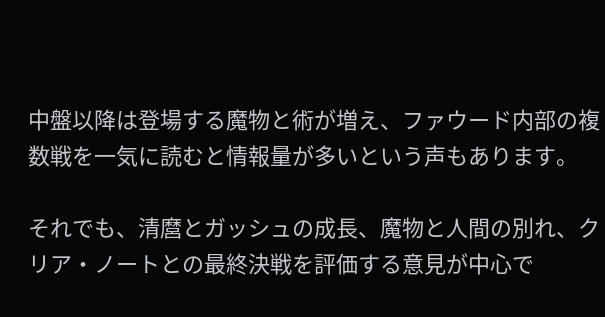中盤以降は登場する魔物と術が増え、ファウード内部の複数戦を一気に読むと情報量が多いという声もあります。

それでも、清麿とガッシュの成長、魔物と人間の別れ、クリア・ノートとの最終決戦を評価する意見が中心で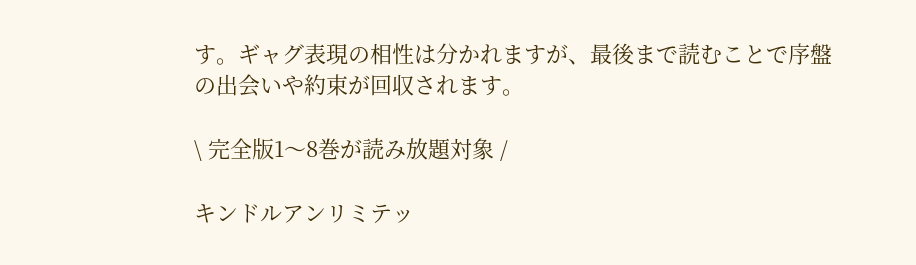す。ギャグ表現の相性は分かれますが、最後まで読むことで序盤の出会いや約束が回収されます。

\ 完全版1〜8巻が読み放題対象 /

キンドルアンリミテッ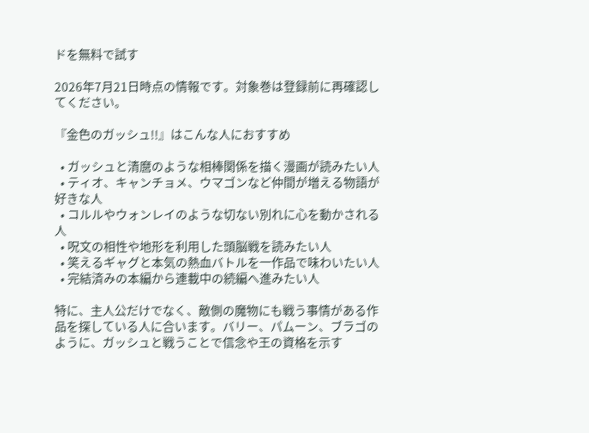ドを無料で試す

2026年7月21日時点の情報です。対象巻は登録前に再確認してください。

『金色のガッシュ!!』はこんな人におすすめ

  • ガッシュと清麿のような相棒関係を描く漫画が読みたい人
  • ティオ、キャンチョメ、ウマゴンなど仲間が増える物語が好きな人
  • コルルやウォンレイのような切ない別れに心を動かされる人
  • 呪文の相性や地形を利用した頭脳戦を読みたい人
  • 笑えるギャグと本気の熱血バトルを一作品で味わいたい人
  • 完結済みの本編から連載中の続編へ進みたい人

特に、主人公だけでなく、敵側の魔物にも戦う事情がある作品を探している人に合います。バリー、パムーン、ブラゴのように、ガッシュと戦うことで信念や王の資格を示す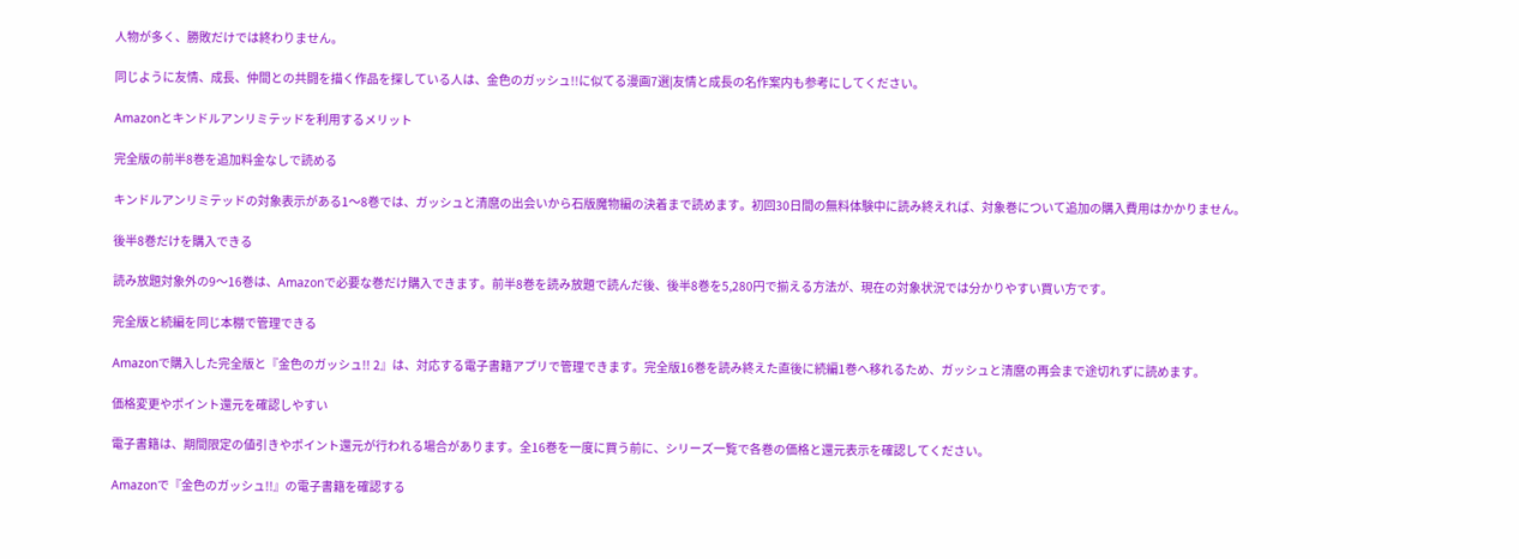人物が多く、勝敗だけでは終わりません。

同じように友情、成長、仲間との共闘を描く作品を探している人は、金色のガッシュ!!に似てる漫画7選|友情と成長の名作案内も参考にしてください。

Amazonとキンドルアンリミテッドを利用するメリット

完全版の前半8巻を追加料金なしで読める

キンドルアンリミテッドの対象表示がある1〜8巻では、ガッシュと清麿の出会いから石版魔物編の決着まで読めます。初回30日間の無料体験中に読み終えれば、対象巻について追加の購入費用はかかりません。

後半8巻だけを購入できる

読み放題対象外の9〜16巻は、Amazonで必要な巻だけ購入できます。前半8巻を読み放題で読んだ後、後半8巻を5,280円で揃える方法が、現在の対象状況では分かりやすい買い方です。

完全版と続編を同じ本棚で管理できる

Amazonで購入した完全版と『金色のガッシュ!! 2』は、対応する電子書籍アプリで管理できます。完全版16巻を読み終えた直後に続編1巻へ移れるため、ガッシュと清麿の再会まで途切れずに読めます。

価格変更やポイント還元を確認しやすい

電子書籍は、期間限定の値引きやポイント還元が行われる場合があります。全16巻を一度に買う前に、シリーズ一覧で各巻の価格と還元表示を確認してください。

Amazonで『金色のガッシュ!!』の電子書籍を確認する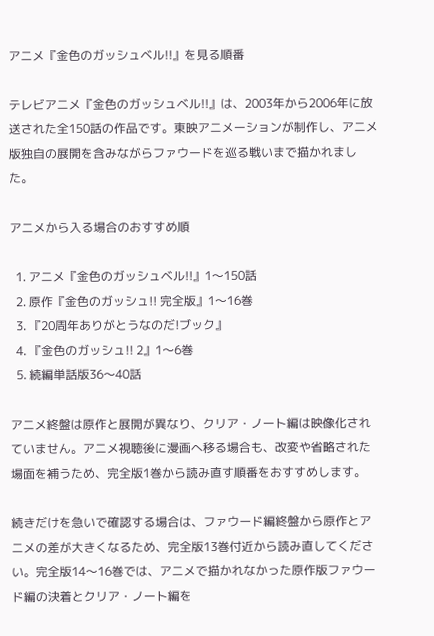アニメ『金色のガッシュベル!!』を見る順番

テレビアニメ『金色のガッシュベル!!』は、2003年から2006年に放送された全150話の作品です。東映アニメーションが制作し、アニメ版独自の展開を含みながらファウードを巡る戦いまで描かれました。

アニメから入る場合のおすすめ順

  1. アニメ『金色のガッシュベル!!』1〜150話
  2. 原作『金色のガッシュ!! 完全版』1〜16巻
  3. 『20周年ありがとうなのだ!ブック』
  4. 『金色のガッシュ!! 2』1〜6巻
  5. 続編単話版36〜40話

アニメ終盤は原作と展開が異なり、クリア・ノート編は映像化されていません。アニメ視聴後に漫画へ移る場合も、改変や省略された場面を補うため、完全版1巻から読み直す順番をおすすめします。

続きだけを急いで確認する場合は、ファウード編終盤から原作とアニメの差が大きくなるため、完全版13巻付近から読み直してください。完全版14〜16巻では、アニメで描かれなかった原作版ファウード編の決着とクリア・ノート編を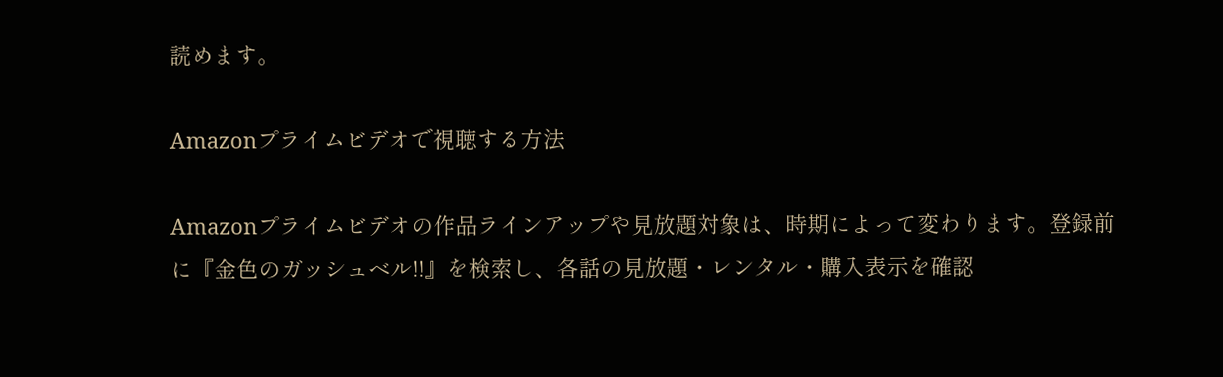読めます。

Amazonプライムビデオで視聴する方法

Amazonプライムビデオの作品ラインアップや見放題対象は、時期によって変わります。登録前に『金色のガッシュベル!!』を検索し、各話の見放題・レンタル・購入表示を確認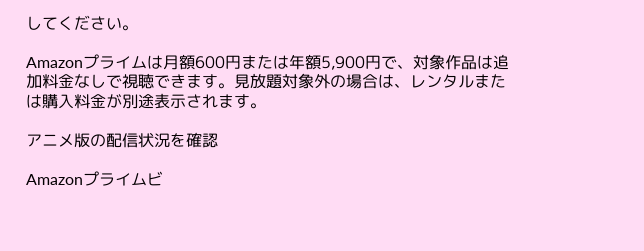してください。

Amazonプライムは月額600円または年額5,900円で、対象作品は追加料金なしで視聴できます。見放題対象外の場合は、レンタルまたは購入料金が別途表示されます。

アニメ版の配信状況を確認

Amazonプライムビ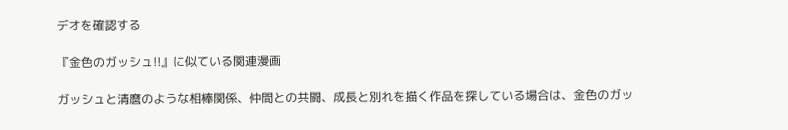デオを確認する

『金色のガッシュ!!』に似ている関連漫画

ガッシュと清麿のような相棒関係、仲間との共闘、成長と別れを描く作品を探している場合は、金色のガッ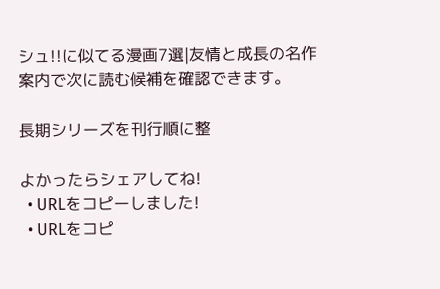シュ!!に似てる漫画7選|友情と成長の名作案内で次に読む候補を確認できます。

長期シリーズを刊行順に整

よかったらシェアしてね!
  • URLをコピーしました!
  • URLをコピ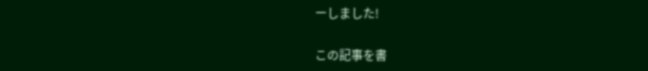ーしました!

この記事を書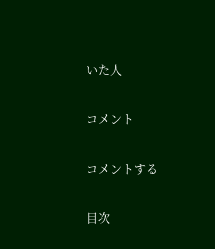いた人

コメント

コメントする

目次